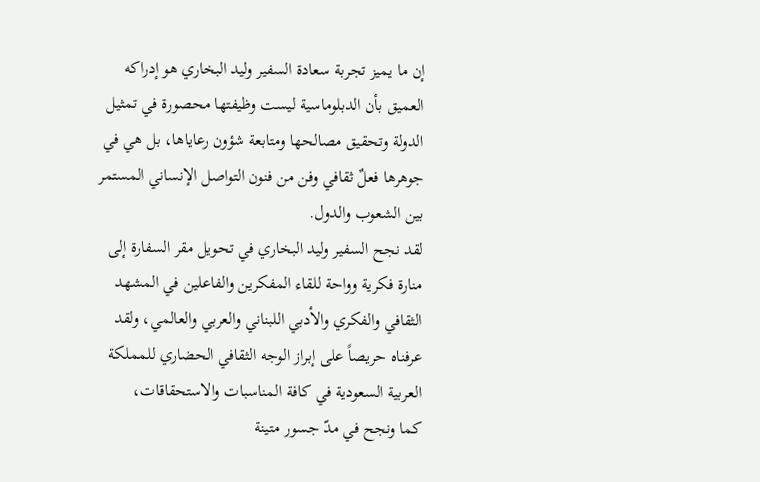إن ما يميز تجربة سعادة السفير وليد البخاري هو إدراكه العميق بأن الدبلوماسية ليست وظيفتها محصورة في تمثيل الدولة وتحقيق مصالحها ومتابعة شؤون رعاياها، بل هي في جوهرها فعلٌ ثقافي وفن من فنون التواصل الإنساني المستمر بين الشعوب والدول.
لقد نجح السفير وليد البخاري في تحويل مقر السفارة إلى منارة فكرية وواحة للقاء المفكرين والفاعلين في المشهد الثقافي والفكري والأدبي اللبناني والعربي والعالمي، ولقد عرفناه حريصاً على إبراز الوجه الثقافي الحضاري للمملكة العربية السعودية في كافة المناسبات والاستحقاقات،
كما ونجح في مدّ جسور متينة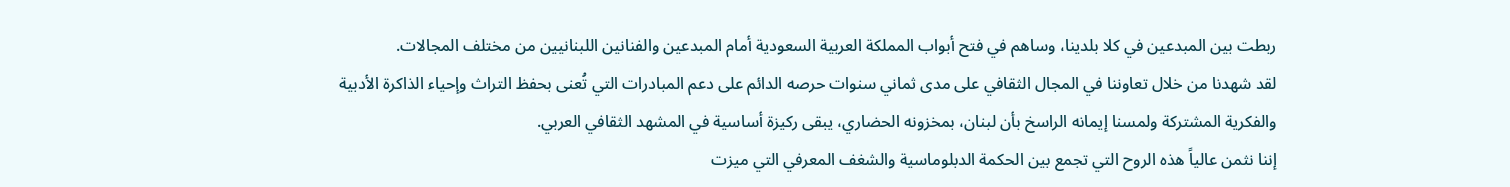ربطت بين المبدعين في كلا بلدينا، وساهم في فتح أبواب المملكة العربية السعودية أمام المبدعين والفنانين اللبنانيين من مختلف المجالات.
لقد شهدنا من خلال تعاوننا في المجال الثقافي على مدى ثماني سنوات حرصه الدائم على دعم المبادرات التي تُعنى بحفظ التراث وإحياء الذاكرة الأدبية والفكرية المشتركة ولمسنا إيمانه الراسخ بأن لبنان، بمخزونه الحضاري، يبقى ركيزة أساسية في المشهد الثقافي العربي.
إننا نثمن عالياً هذه الروح التي تجمع بين الحكمة الدبلوماسية والشغف المعرفي التي ميزت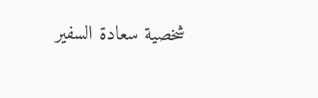شخصية سعادة السفير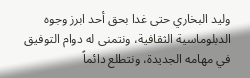وليد البخاري حتى غدا بحق أحد ابرز وجوه الدبلوماسية الثقافية، ونتمنى له دوام التوفيق في مهامه الجديدة، ونتطلع دائماً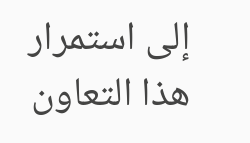إلى استمرار هذا التعاون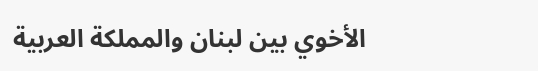الأخوي بين لبنان والمملكة العربية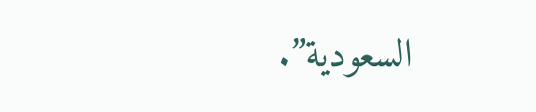السعودية”.